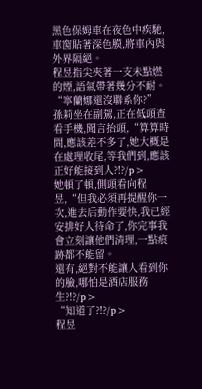黑色保姆車在夜色中疾馳,車窗貼著深色膜,將車內與外界隔絕。
程昱指尖夾著一支未點燃的煙,語氣帶著幾分不耐。
“寧蘭娜還沒聯系你?”
孫莉坐在副駕,正在低頭查看手機,聞言抬頭,“算算時間,應該差不多了,她大概是在處理收尾,等我們到,應該正好能接到人?!?/p>
她頓了頓,側頭看向程昱,“但我必須再提醒你一次,進去后動作要快,我已經安排好人待命了,你完事我會立刻讓他們清理,一點痕跡都不能留。
還有,絕對不能讓人看到你的臉,哪怕是酒店服務生?!?/p>
“知道了?!?/p>
程昱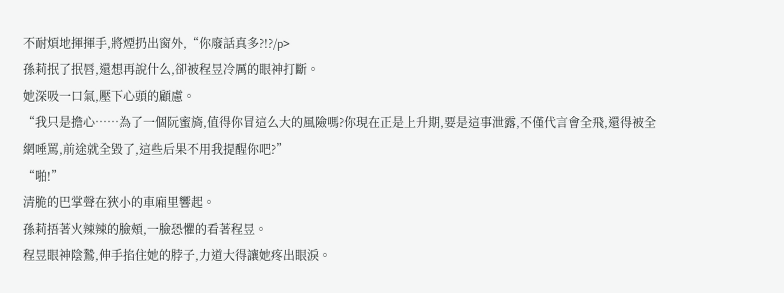不耐煩地揮揮手,將煙扔出窗外,“你廢話真多?!?/p>
孫莉抿了抿唇,還想再說什么,卻被程昱冷厲的眼神打斷。
她深吸一口氣,壓下心頭的顧慮。
“我只是擔心……為了一個阮蜜旖,值得你冒這么大的風險嗎?你現在正是上升期,要是這事泄露,不僅代言會全飛,還得被全網唾罵,前途就全毀了,這些后果不用我提醒你吧?”
“啪!”
清脆的巴掌聲在狹小的車廂里響起。
孫莉捂著火辣辣的臉頰,一臉恐懼的看著程昱。
程昱眼神陰鷙,伸手掐住她的脖子,力道大得讓她疼出眼淚。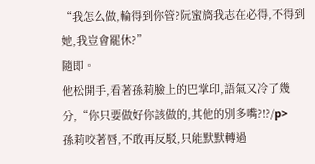“我怎么做,輪得到你管?阮蜜旖我志在必得,不得到她,我豈會罷休?”
隨即。
他松開手,看著孫莉臉上的巴掌印,語氣又冷了幾分,“你只要做好你該做的,其他的別多嘴?!?/p>
孫莉咬著唇,不敢再反駁,只能默默轉過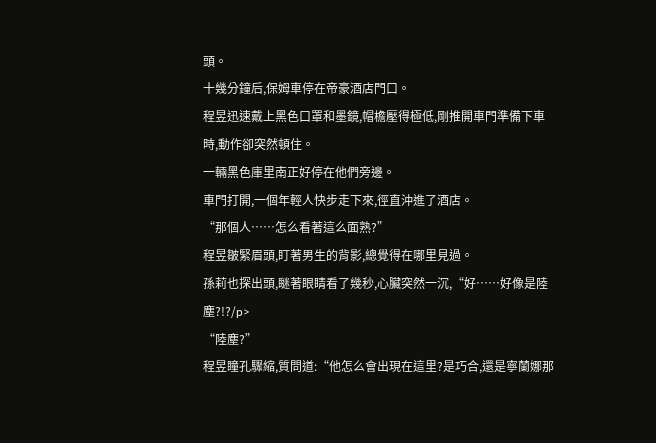頭。
十幾分鐘后,保姆車停在帝豪酒店門口。
程昱迅速戴上黑色口罩和墨鏡,帽檐壓得極低,剛推開車門準備下車時,動作卻突然頓住。
一輛黑色庫里南正好停在他們旁邊。
車門打開,一個年輕人快步走下來,徑直沖進了酒店。
“那個人……怎么看著這么面熟?”
程昱皺緊眉頭,盯著男生的背影,總覺得在哪里見過。
孫莉也探出頭,瞇著眼睛看了幾秒,心臟突然一沉,“好……好像是陸塵?!?/p>
“陸塵?”
程昱瞳孔驟縮,質問道:“他怎么會出現在這里?是巧合,還是寧蘭娜那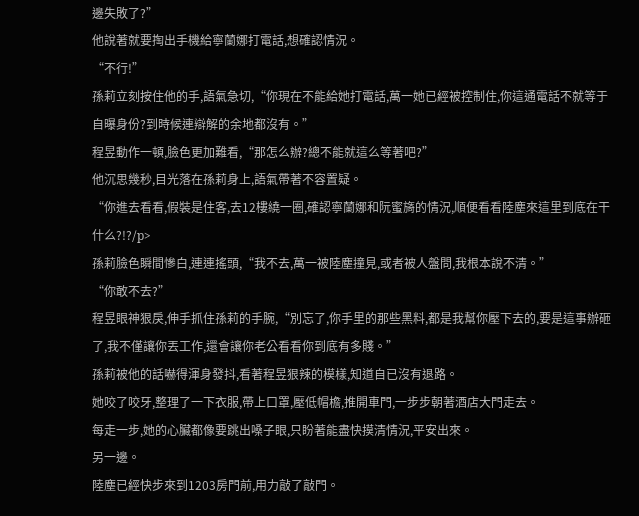邊失敗了?”
他說著就要掏出手機給寧蘭娜打電話,想確認情況。
“不行!”
孫莉立刻按住他的手,語氣急切,“你現在不能給她打電話,萬一她已經被控制住,你這通電話不就等于自曝身份?到時候連辯解的余地都沒有。”
程昱動作一頓,臉色更加難看,“那怎么辦?總不能就這么等著吧?”
他沉思幾秒,目光落在孫莉身上,語氣帶著不容置疑。
“你進去看看,假裝是住客,去12樓繞一圈,確認寧蘭娜和阮蜜旖的情況,順便看看陸塵來這里到底在干什么?!?/p>
孫莉臉色瞬間慘白,連連搖頭,“我不去,萬一被陸塵撞見,或者被人盤問,我根本說不清。”
“你敢不去?”
程昱眼神狠戾,伸手抓住孫莉的手腕,“別忘了,你手里的那些黑料,都是我幫你壓下去的,要是這事辦砸了,我不僅讓你丟工作,還會讓你老公看看你到底有多賤。”
孫莉被他的話嚇得渾身發抖,看著程昱狠辣的模樣,知道自已沒有退路。
她咬了咬牙,整理了一下衣服,帶上口罩,壓低帽檐,推開車門,一步步朝著酒店大門走去。
每走一步,她的心臟都像要跳出嗓子眼,只盼著能盡快摸清情況,平安出來。
另一邊。
陸塵已經快步來到1203房門前,用力敲了敲門。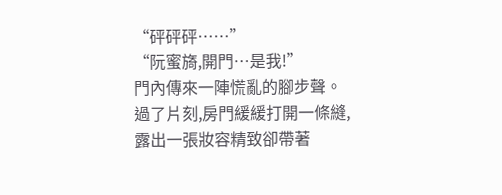“砰砰砰……”
“阮蜜旖,開門…是我!”
門內傳來一陣慌亂的腳步聲。過了片刻,房門緩緩打開一條縫,露出一張妝容精致卻帶著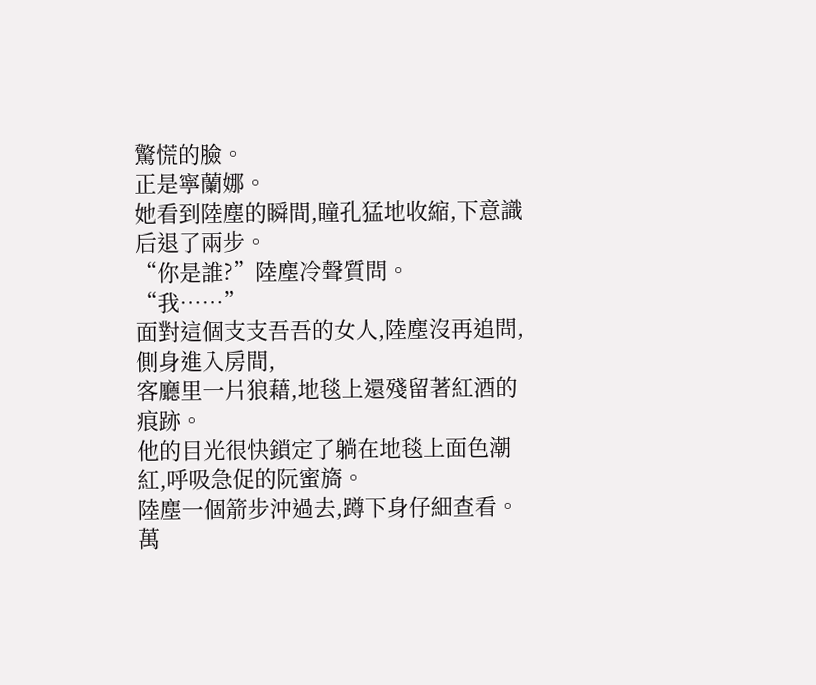驚慌的臉。
正是寧蘭娜。
她看到陸塵的瞬間,瞳孔猛地收縮,下意識后退了兩步。
“你是誰?”陸塵冷聲質問。
“我……”
面對這個支支吾吾的女人,陸塵沒再追問,側身進入房間,
客廳里一片狼藉,地毯上還殘留著紅酒的痕跡。
他的目光很快鎖定了躺在地毯上面色潮紅,呼吸急促的阮蜜旖。
陸塵一個箭步沖過去,蹲下身仔細查看。
萬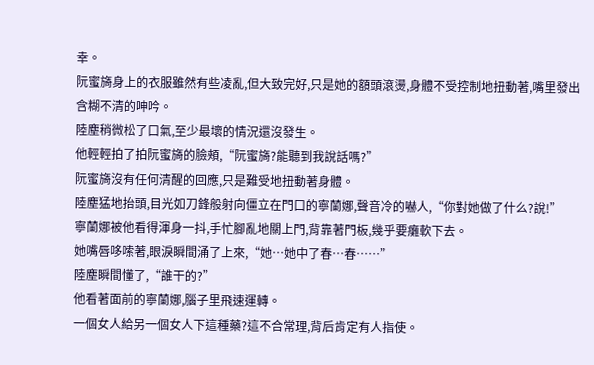幸。
阮蜜旖身上的衣服雖然有些凌亂,但大致完好,只是她的額頭滾燙,身體不受控制地扭動著,嘴里發出含糊不清的呻吟。
陸塵稍微松了口氣,至少最壞的情況還沒發生。
他輕輕拍了拍阮蜜旖的臉頰,“阮蜜旖?能聽到我說話嗎?”
阮蜜旖沒有任何清醒的回應,只是難受地扭動著身體。
陸塵猛地抬頭,目光如刀鋒般射向僵立在門口的寧蘭娜,聲音冷的嚇人,“你對她做了什么?說!”
寧蘭娜被他看得渾身一抖,手忙腳亂地關上門,背靠著門板,幾乎要癱軟下去。
她嘴唇哆嗦著,眼淚瞬間涌了上來,“她…她中了春…春……”
陸塵瞬間懂了,“誰干的?”
他看著面前的寧蘭娜,腦子里飛速運轉。
一個女人給另一個女人下這種藥?這不合常理,背后肯定有人指使。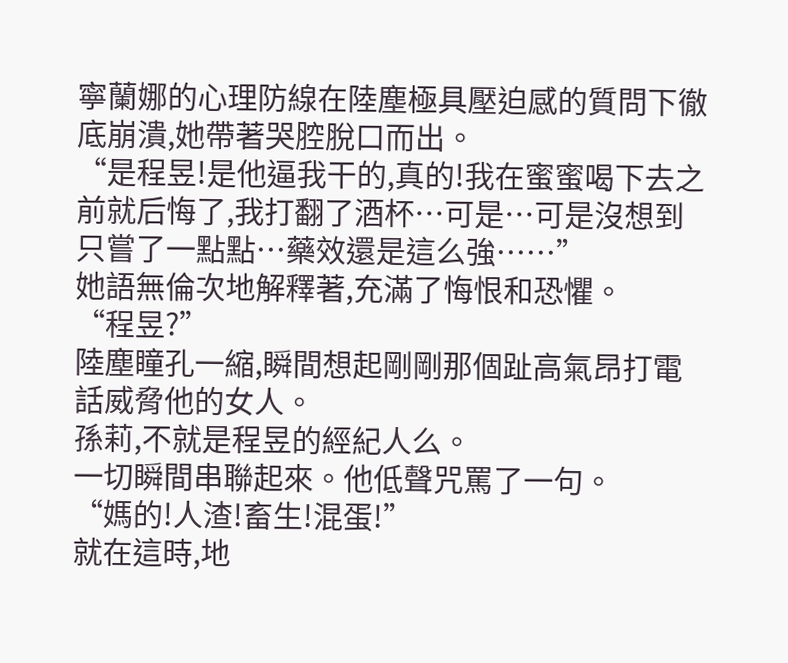寧蘭娜的心理防線在陸塵極具壓迫感的質問下徹底崩潰,她帶著哭腔脫口而出。
“是程昱!是他逼我干的,真的!我在蜜蜜喝下去之前就后悔了,我打翻了酒杯…可是…可是沒想到只嘗了一點點…藥效還是這么強……”
她語無倫次地解釋著,充滿了悔恨和恐懼。
“程昱?”
陸塵瞳孔一縮,瞬間想起剛剛那個趾高氣昂打電話威脅他的女人。
孫莉,不就是程昱的經紀人么。
一切瞬間串聯起來。他低聲咒罵了一句。
“媽的!人渣!畜生!混蛋!”
就在這時,地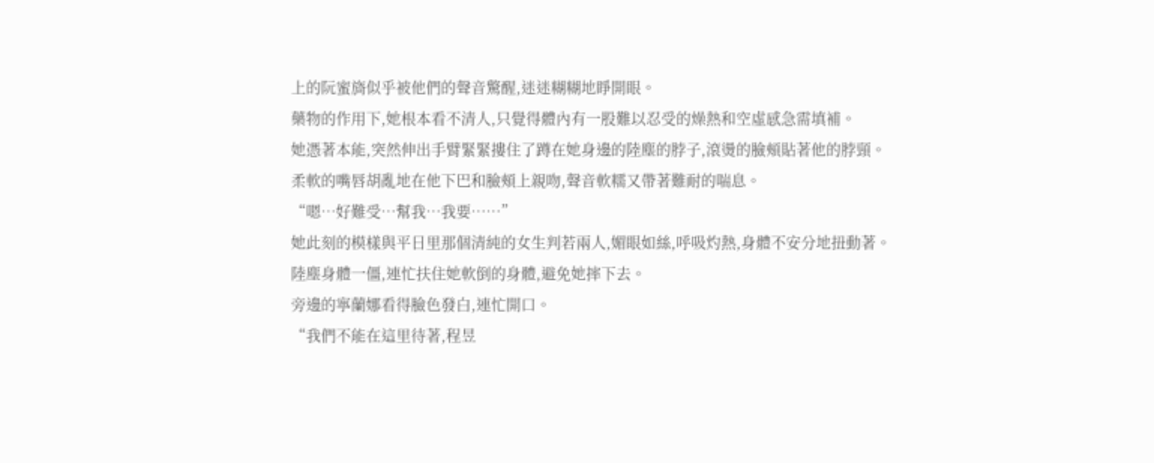上的阮蜜旖似乎被他們的聲音驚醒,迷迷糊糊地睜開眼。
藥物的作用下,她根本看不清人,只覺得體內有一股難以忍受的燥熱和空虛感急需填補。
她憑著本能,突然伸出手臂緊緊摟住了蹲在她身邊的陸塵的脖子,滾燙的臉頰貼著他的脖頸。
柔軟的嘴唇胡亂地在他下巴和臉頰上親吻,聲音軟糯又帶著難耐的喘息。
“嗯…好難受…幫我…我要……”
她此刻的模樣與平日里那個清純的女生判若兩人,媚眼如絲,呼吸灼熱,身體不安分地扭動著。
陸塵身體一僵,連忙扶住她軟倒的身體,避免她摔下去。
旁邊的寧蘭娜看得臉色發白,連忙開口。
“我們不能在這里待著,程昱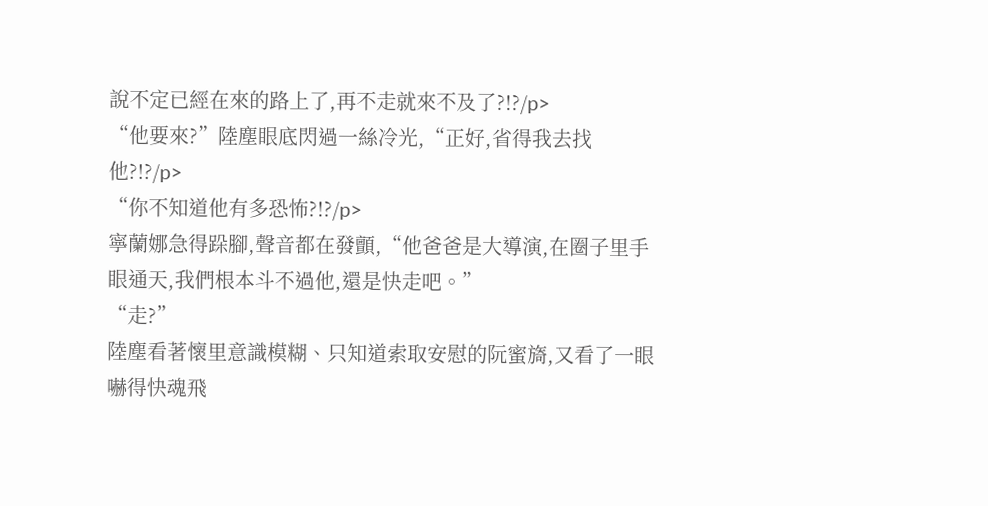說不定已經在來的路上了,再不走就來不及了?!?/p>
“他要來?”陸塵眼底閃過一絲冷光,“正好,省得我去找他?!?/p>
“你不知道他有多恐怖?!?/p>
寧蘭娜急得跺腳,聲音都在發顫,“他爸爸是大導演,在圈子里手眼通天,我們根本斗不過他,還是快走吧。”
“走?”
陸塵看著懷里意識模糊、只知道索取安慰的阮蜜旖,又看了一眼嚇得快魂飛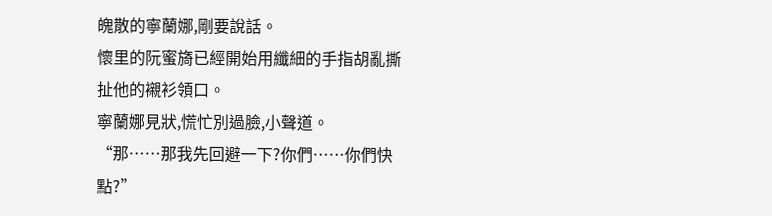魄散的寧蘭娜,剛要說話。
懷里的阮蜜旖已經開始用纖細的手指胡亂撕扯他的襯衫領口。
寧蘭娜見狀,慌忙別過臉,小聲道。
“那……那我先回避一下?你們……你們快點?”